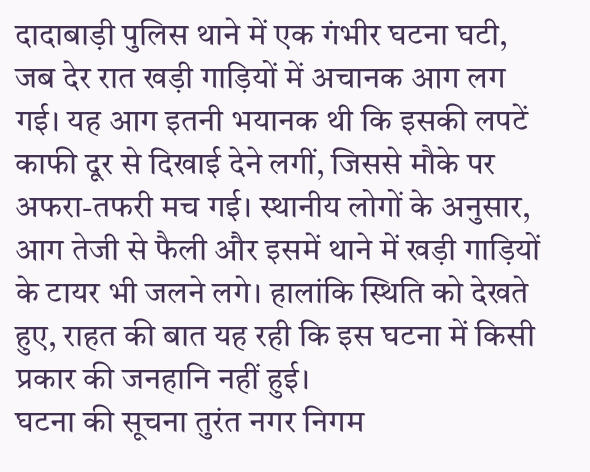दादाबाड़ी पुलिस थाने में एक गंभीर घटना घटी, जब देर रात खड़ी गाड़ियों में अचानक आग लग गई। यह आग इतनी भयानक थी कि इसकी लपटें काफी दूर से दिखाई देने लगीं, जिससे मौके पर अफरा-तफरी मच गई। स्थानीय लोगों के अनुसार, आग तेजी से फैली और इसमें थाने में खड़ी गाड़ियों के टायर भी जलने लगे। हालांकि स्थिति को देखते हुए, राहत की बात यह रही कि इस घटना में किसी प्रकार की जनहानि नहीं हुई।
घटना की सूचना तुरंत नगर निगम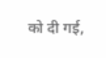को दी गई,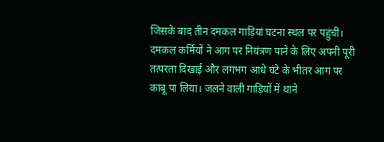जिसके बाद तीन दमकल गाड़ियां घटना स्थल पर पहुंचीं। दमकल कर्मियों ने आग पर नियंत्रण पाने के लिए अपनी पूरी तत्परता दिखाई और लगभग आधे घंटे के भीतर आग पर काबू पा लिया। जलने वाली गाड़ियों में थाने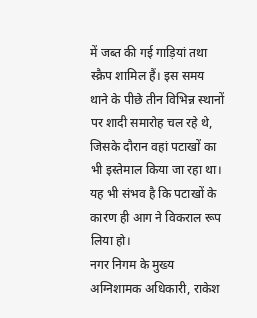में जब्त की गई गाड़ियां तथा स्क्रैप शामिल हैं। इस समय थाने के पीछे तीन विभिन्न स्थानों पर शादी समारोह चल रहे थे, जिसके दौरान वहां पटाखों का भी इस्तेमाल किया जा रहा था। यह भी संभव है कि पटाखों के कारण ही आग ने विकराल रूप लिया हो।
नगर निगम के मुख्य अग्निशामक अधिकारी, राकेश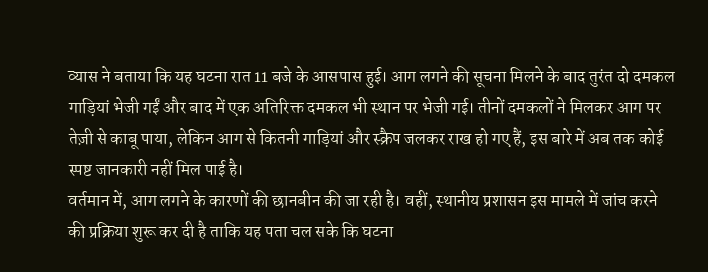व्यास ने बताया कि यह घटना रात 11 बजे के आसपास हुई। आग लगने की सूचना मिलने के बाद तुरंत दो दमकल गाड़ियां भेजी गईं और बाद में एक अतिरिक्त दमकल भी स्थान पर भेजी गई। तीनों दमकलों ने मिलकर आग पर तेज़ी से काबू पाया, लेकिन आग से कितनी गाड़ियां और स्क्रैप जलकर राख हो गए हैं, इस बारे में अब तक कोई स्पष्ट जानकारी नहीं मिल पाई है।
वर्तमान में, आग लगने के कारणों की छानबीन की जा रही है। वहीं, स्थानीय प्रशासन इस मामले में जांच करने की प्रक्रिया शुरू कर दी है ताकि यह पता चल सके कि घटना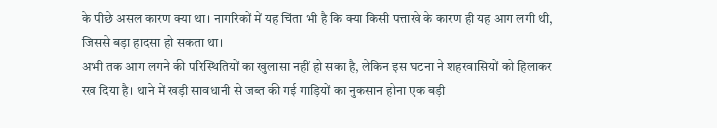के पीछे असल कारण क्या था। नागरिकों में यह चिंता भी है कि क्या किसी पत्ताखे के कारण ही यह आग लगी थी, जिससे बड़ा हादसा हो सकता था।
अभी तक आग लगने की परिस्थितियों का खुलासा नहीं हो सका है, लेकिन इस घटना ने शहरवासियों को हिलाकर रख दिया है। थाने में खड़ी सावधानी से जब्त की गई गाड़ियों का नुकसान होना एक बड़ी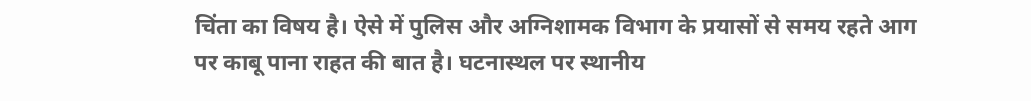चिंता का विषय है। ऐसे में पुलिस और अग्निशामक विभाग के प्रयासों से समय रहते आग पर काबू पाना राहत की बात है। घटनास्थल पर स्थानीय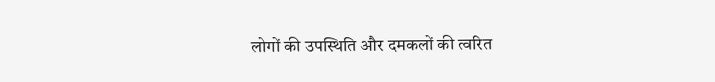लोगों की उपस्थिति और दमकलों की त्वरित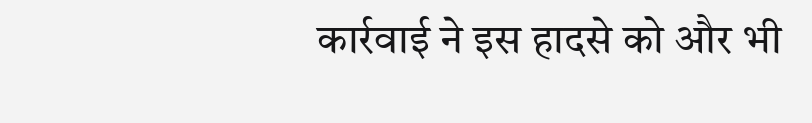कार्रवाई ने इस हादसे को और भी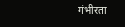गंभीरता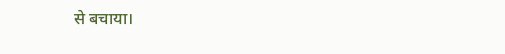से बचाया।